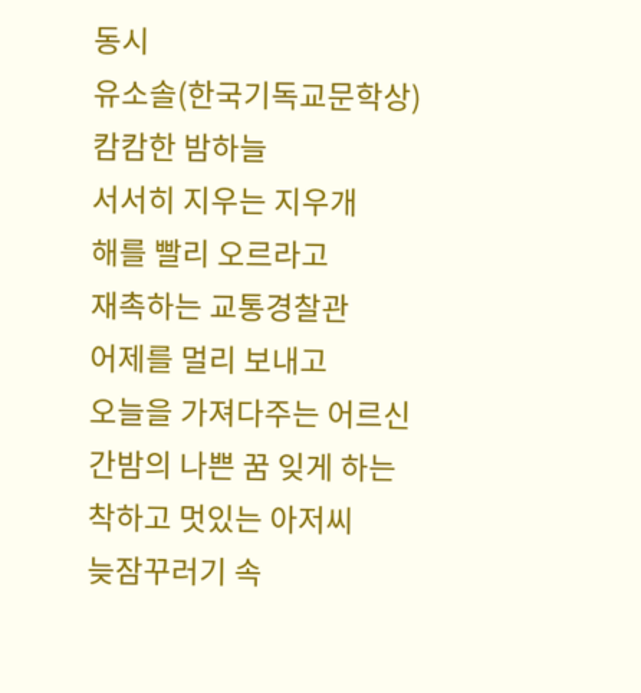동시
유소솔(한국기독교문학상)
캄캄한 밤하늘
서서히 지우는 지우개
해를 빨리 오르라고
재촉하는 교통경찰관
어제를 멀리 보내고
오늘을 가져다주는 어르신
간밤의 나쁜 꿈 잊게 하는
착하고 멋있는 아저씨
늦잠꾸러기 속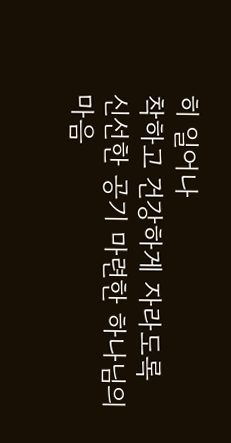히 일어나
착하고 건강하게 자라도록
신선한 공기 마련한 하나님의 마음